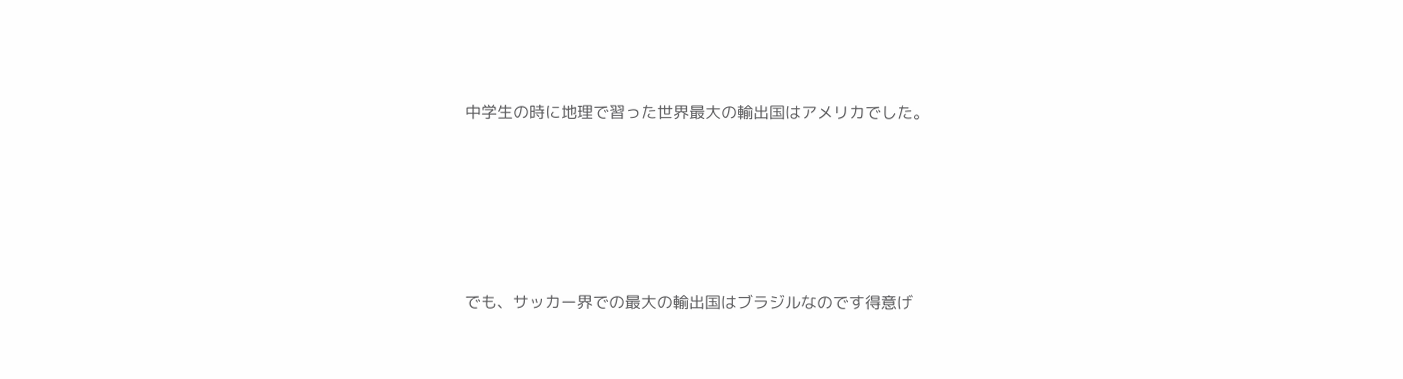中学生の時に地理で習った世界最大の輸出国はアメリカでした。








でも、サッカー界での最大の輸出国はブラジルなのです得意げ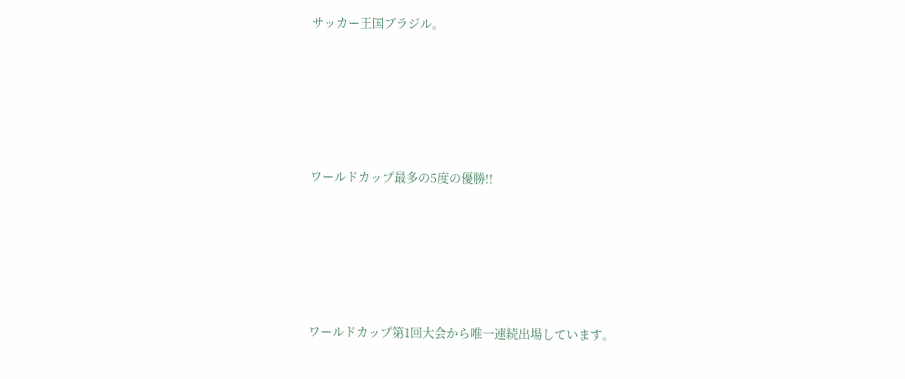サッカー王国ブラジル。








ワールドカップ最多の5度の優勝!!








ワールドカップ第1回大会から唯一連続出場しています。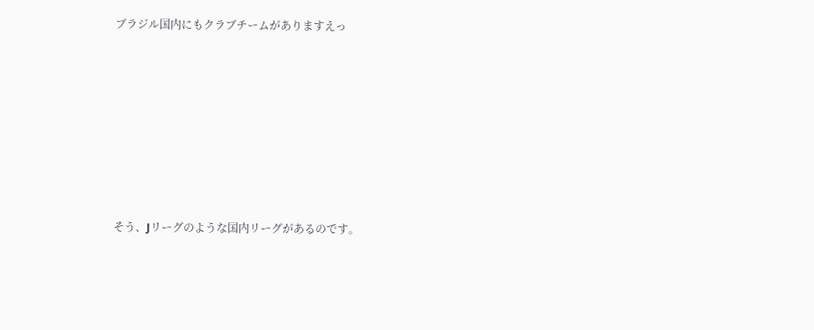ブラジル国内にもクラブチームがありますえっ








そう、Jリーグのような国内リーグがあるのです。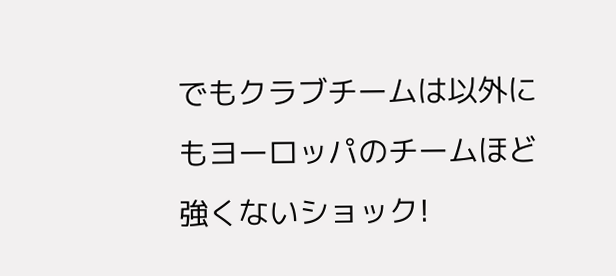でもクラブチームは以外にもヨーロッパのチームほど強くないショック!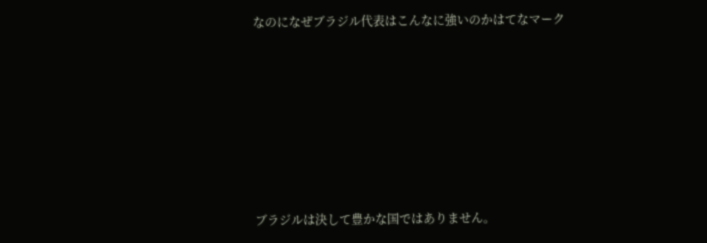なのになぜブラジル代表はこんなに強いのかはてなマーク








ブラジルは決して豊かな国ではありません。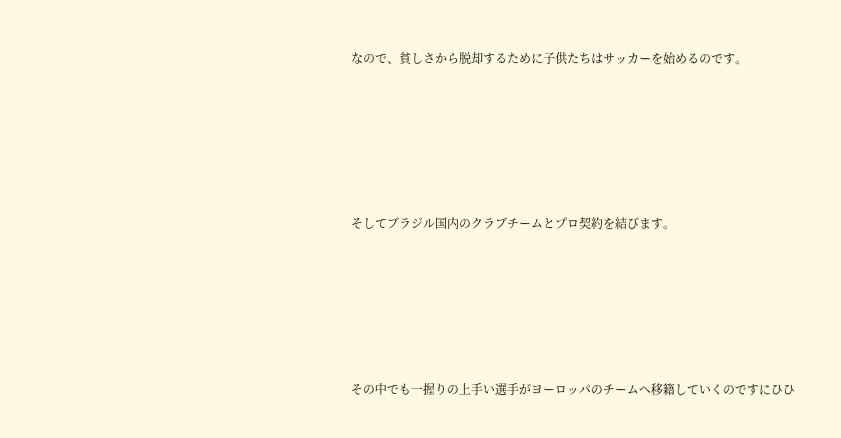なので、貧しさから脱却するために子供たちはサッカーを始めるのです。








そしてブラジル国内のクラブチームとプロ契約を結びます。








その中でも一握りの上手い選手がヨーロッパのチームへ移籍していくのですにひひ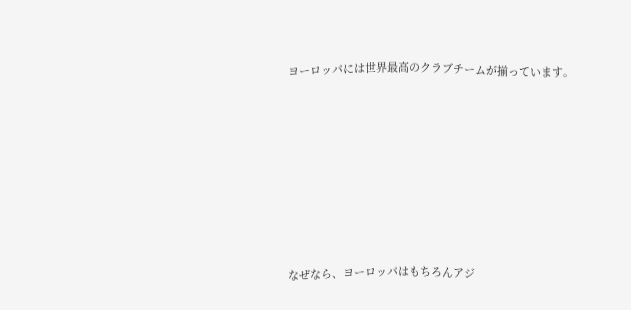ヨーロッパには世界最高のクラブチームが揃っています。








なぜなら、ヨーロッパはもちろんアジ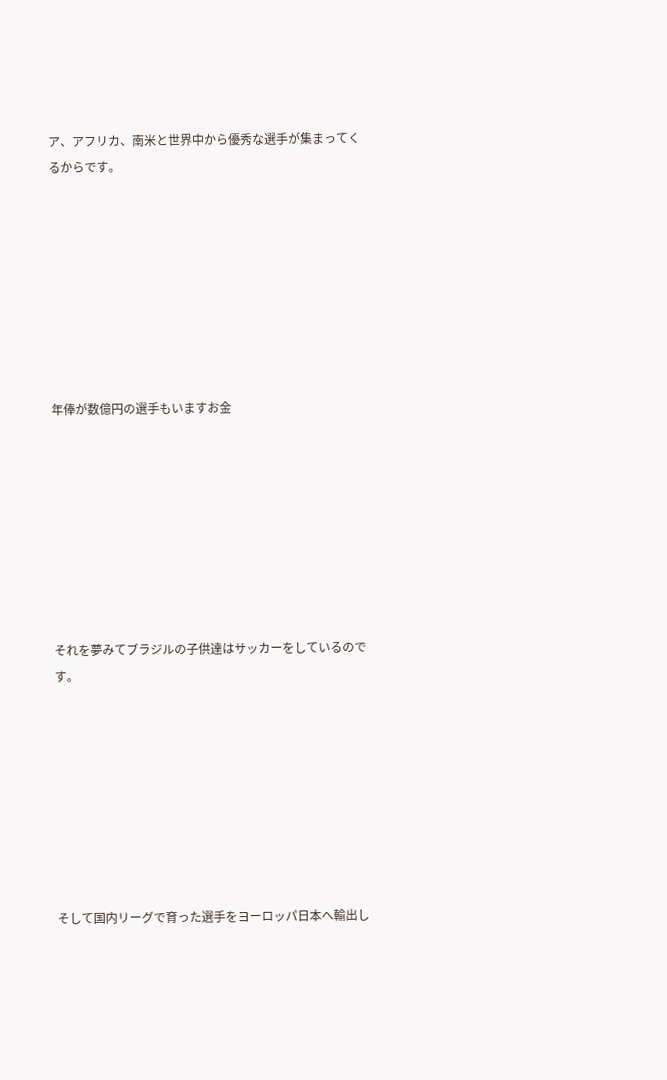ア、アフリカ、南米と世界中から優秀な選手が集まってくるからです。








年俸が数億円の選手もいますお金








それを夢みてブラジルの子供達はサッカーをしているのです。








そして国内リーグで育った選手をヨーロッパ日本へ輸出し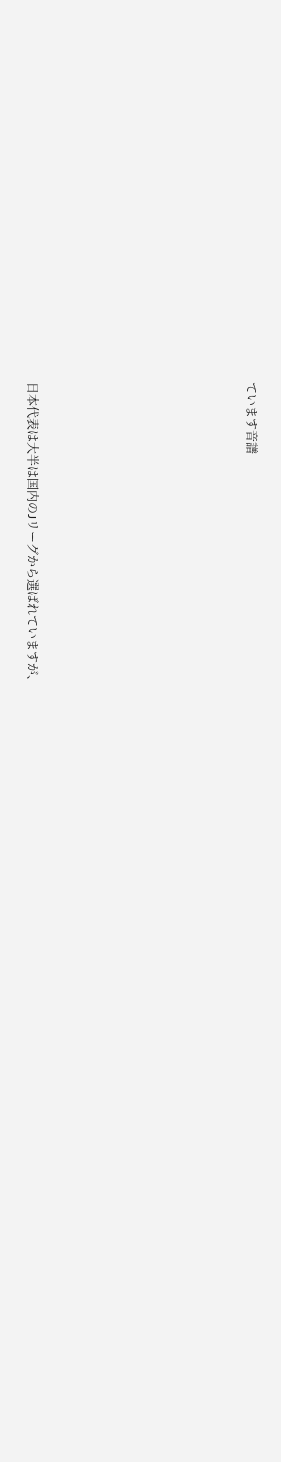ています音譜








日本代表は大半は国内のJリーグから選ばれていますが、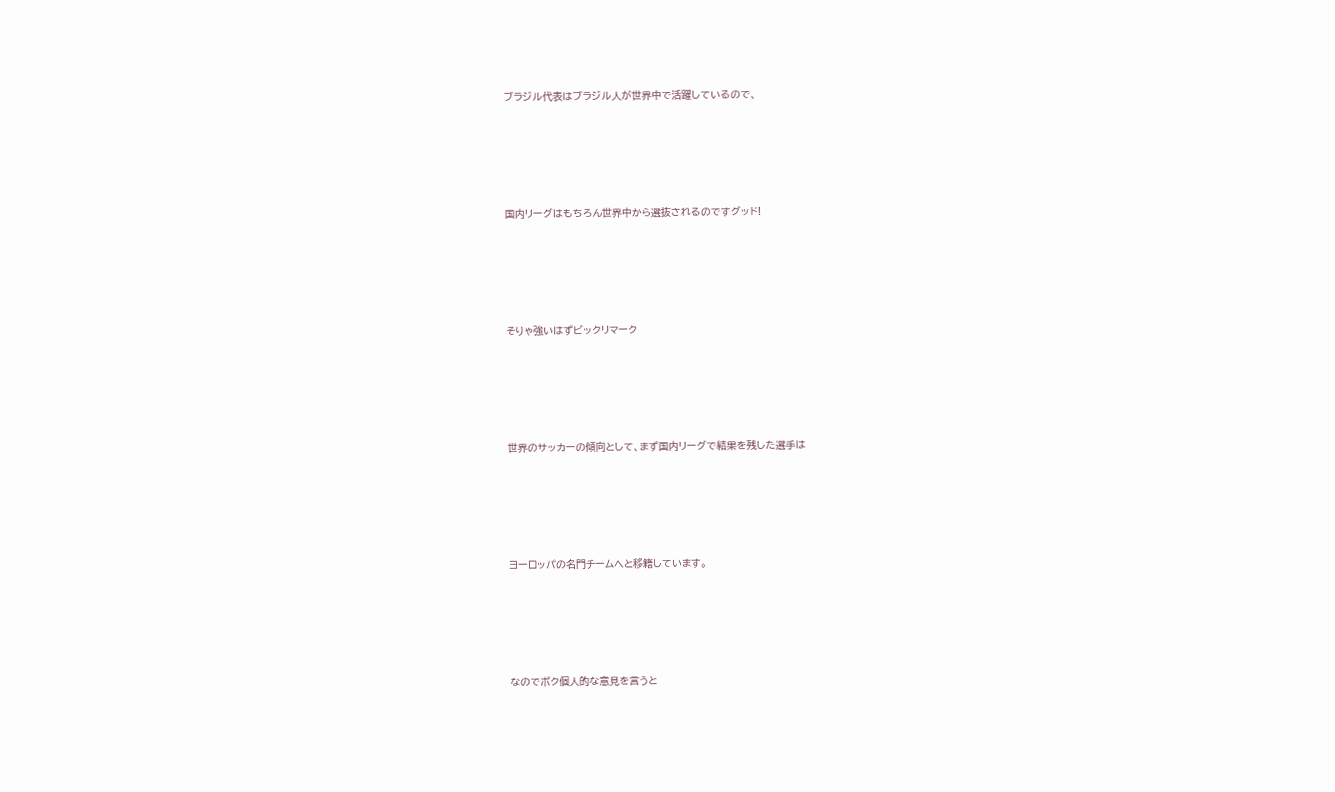ブラジル代表はブラジル人が世界中で活躍しているので、








国内リーグはもちろん世界中から選抜されるのですグッド!








そりゃ強いはずビックリマーク








世界のサッカーの傾向として、まず国内リーグで結果を残した選手は








ヨーロッパの名門チームへと移籍しています。








なのでボク個人的な意見を言うと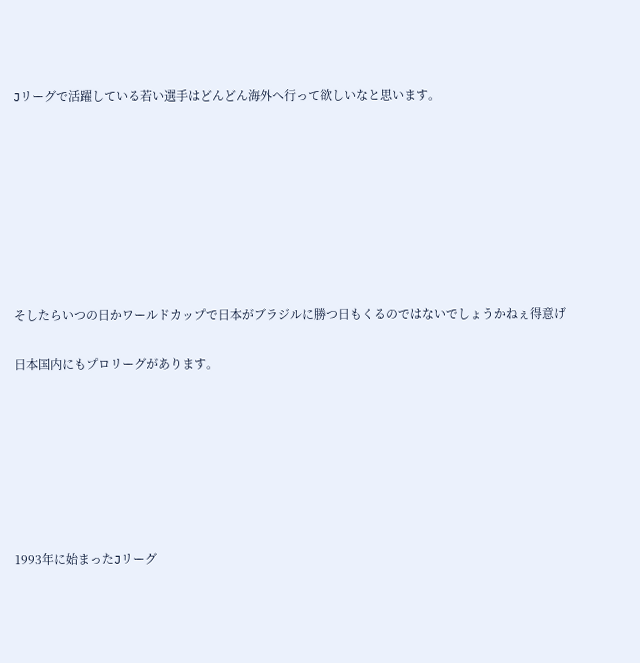Jリーグで活躍している若い選手はどんどん海外へ行って欲しいなと思います。








そしたらいつの日かワールドカップで日本がブラジルに勝つ日もくるのではないでしょうかねぇ得意げ

日本国内にもプロリーグがあります。







1993年に始まったJリーグ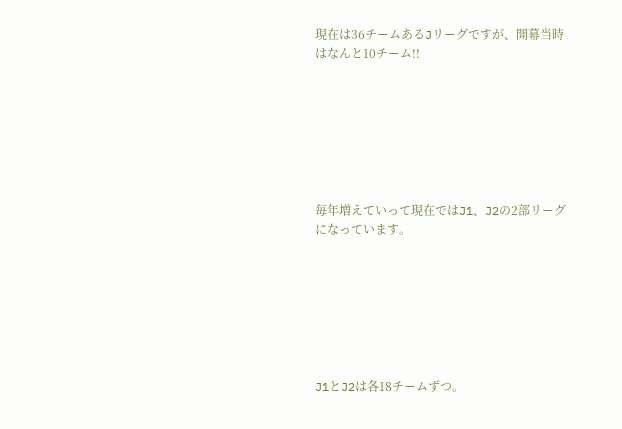現在は36チームあるJリーグですが、開幕当時はなんと10チーム!!







毎年増えていって現在ではJ1、J2の2部リーグになっています。







J1とJ2は各18チームずつ。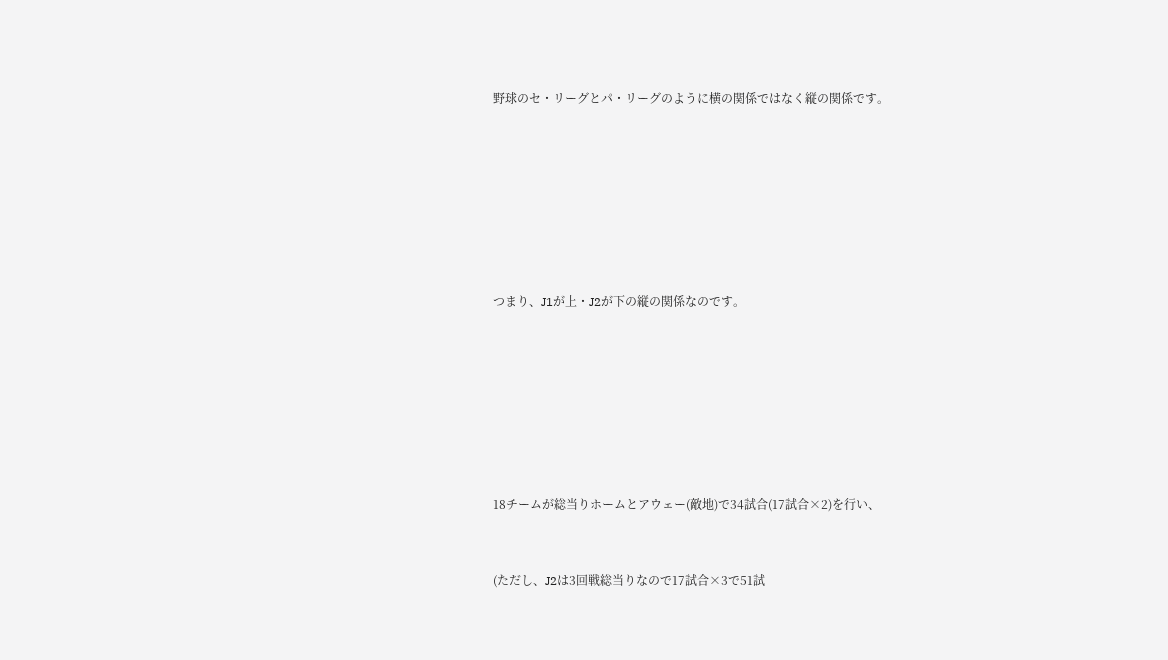野球のセ・リーグとパ・リーグのように横の関係ではなく縦の関係です。







つまり、J1が上・J2が下の縦の関係なのです。







18チームが総当りホームとアウェー(敵地)で34試合(17試合×2)を行い、


(ただし、J2は3回戦総当りなので17試合×3で51試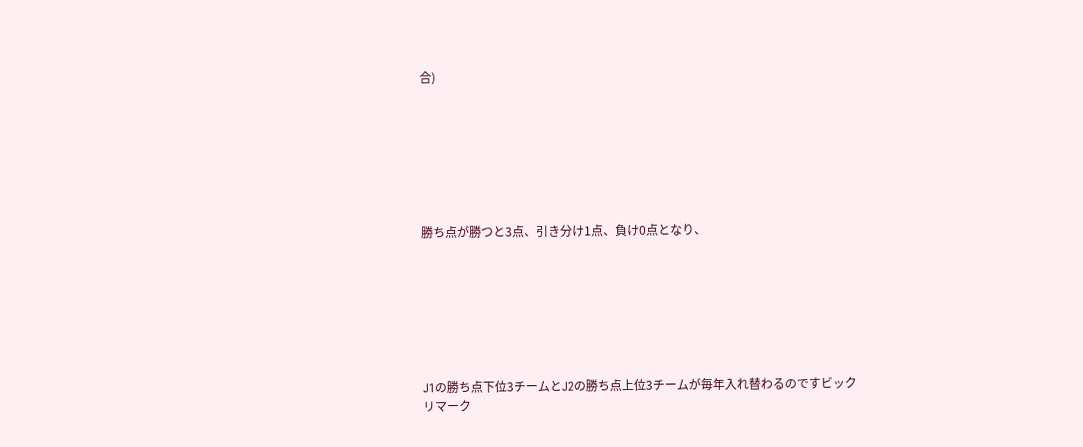合)







勝ち点が勝つと3点、引き分け1点、負け0点となり、







J1の勝ち点下位3チームとJ2の勝ち点上位3チームが毎年入れ替わるのですビックリマーク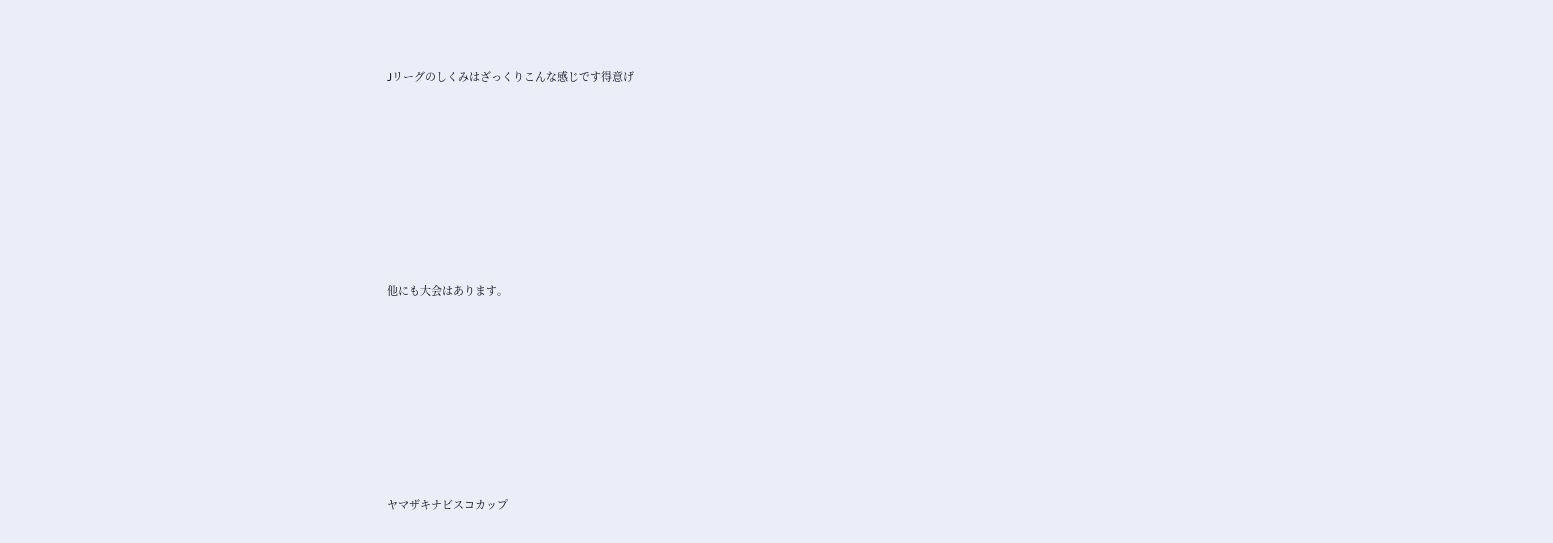Jリーグのしくみはざっくりこんな感じです得意げ








他にも大会はあります。








ヤマザキナビスコカップ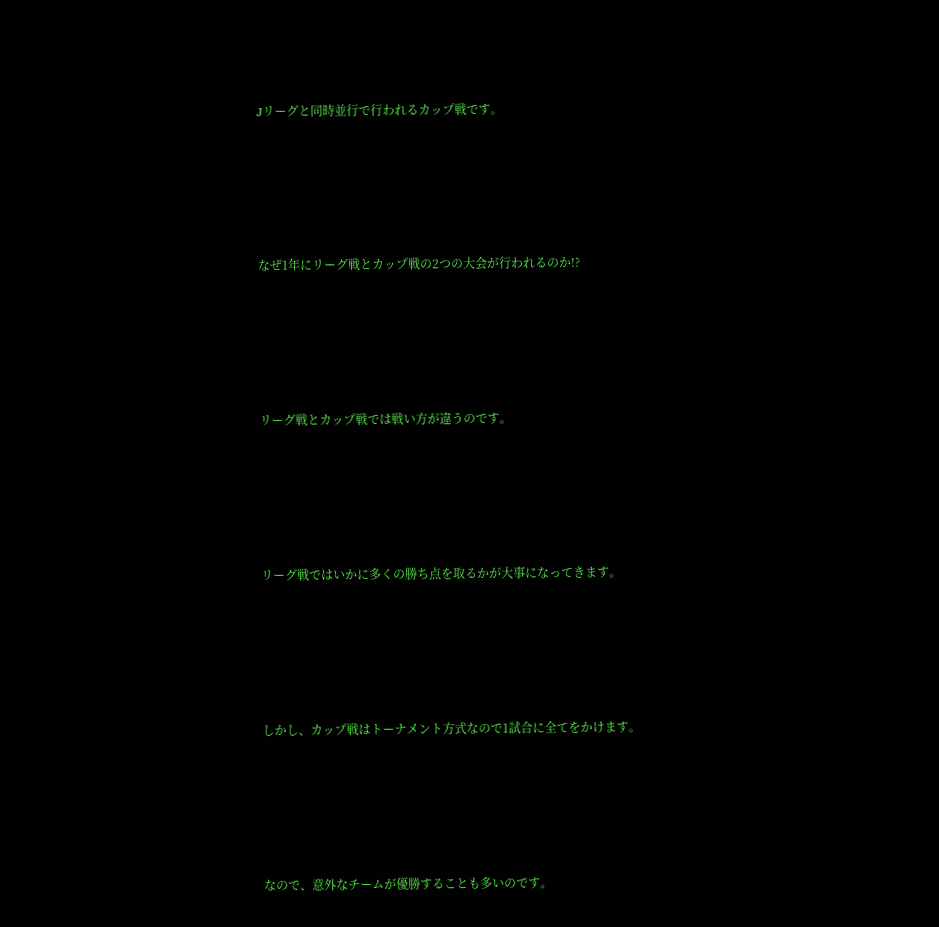Jリーグと同時並行で行われるカップ戦です。








なぜ1年にリーグ戦とカップ戦の2つの大会が行われるのか!?








リーグ戦とカップ戦では戦い方が違うのです。








リーグ戦ではいかに多くの勝ち点を取るかが大事になってきます。








しかし、カップ戦はトーナメント方式なので1試合に全てをかけます。








なので、意外なチームが優勝することも多いのです。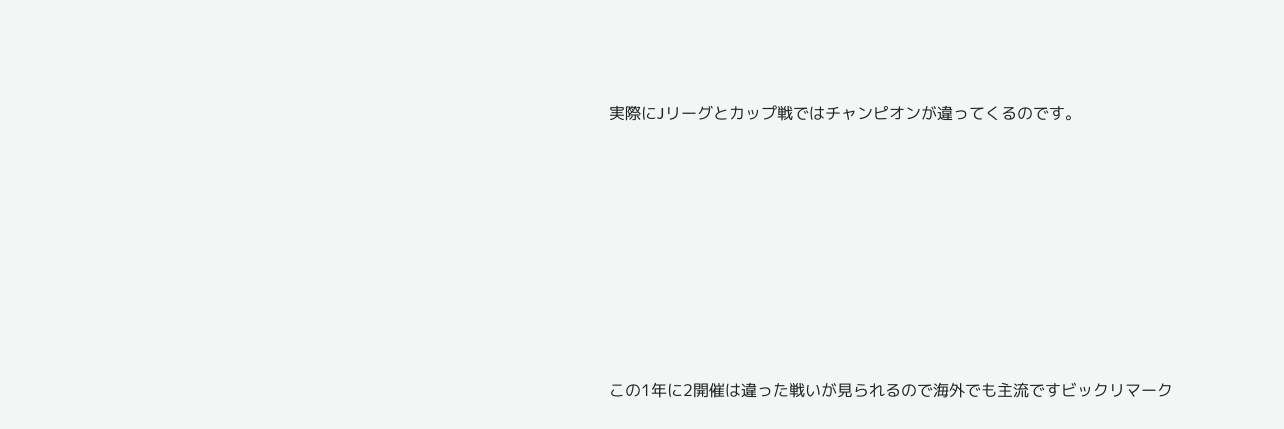実際にJリーグとカップ戦ではチャンピオンが違ってくるのです。








この1年に2開催は違った戦いが見られるので海外でも主流ですビックリマーク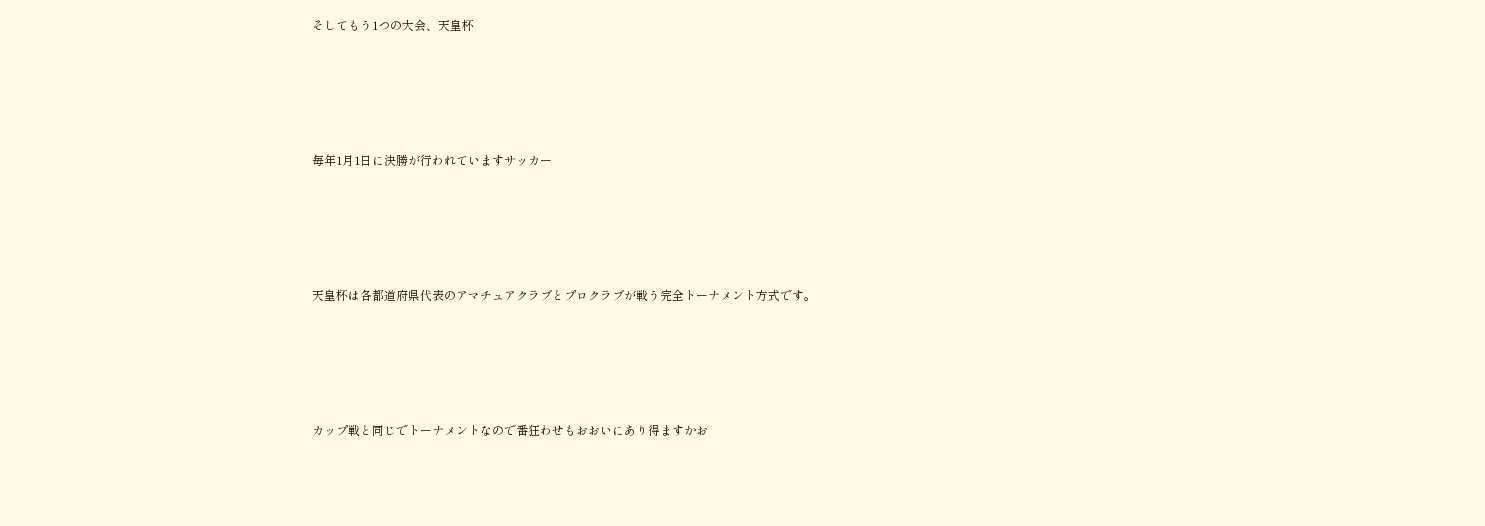そしてもう1つの大会、天皇杯








毎年1月1日に決勝が行われていますサッカー








天皇杯は各都道府県代表のアマチュアクラブとプロクラブが戦う完全トーナメント方式です。








カップ戦と同じでトーナメントなので番狂わせもおおいにあり得ますかお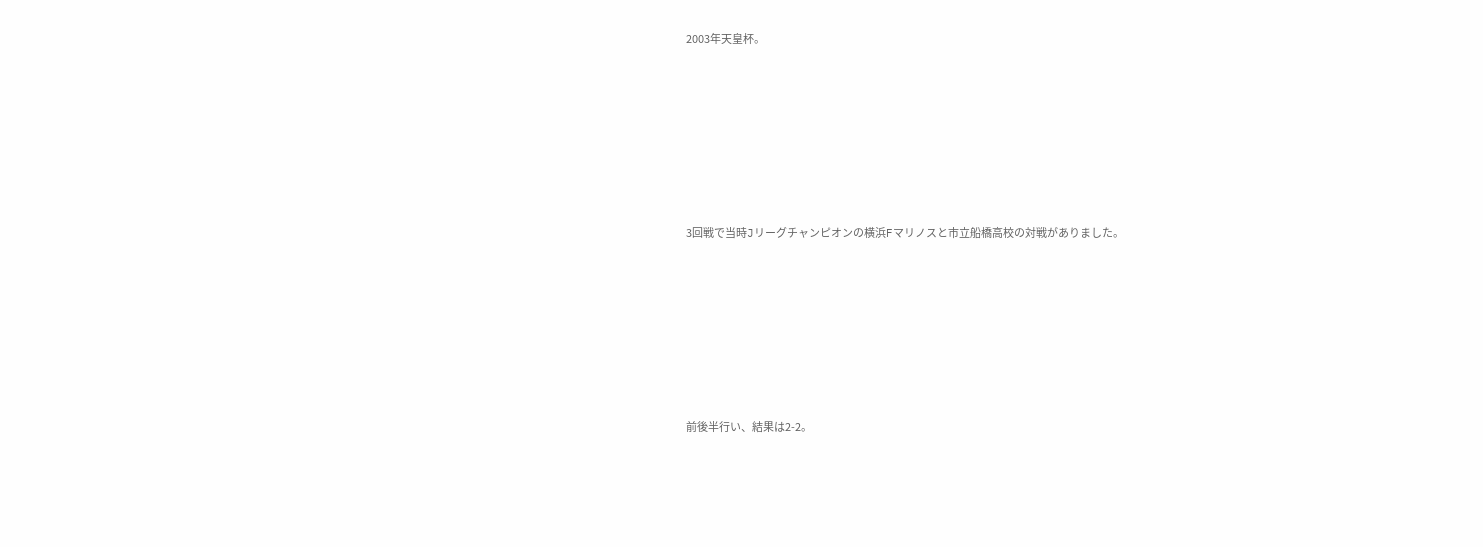2003年天皇杯。








3回戦で当時Jリーグチャンピオンの横浜Fマリノスと市立船橋高校の対戦がありました。








前後半行い、結果は2-2。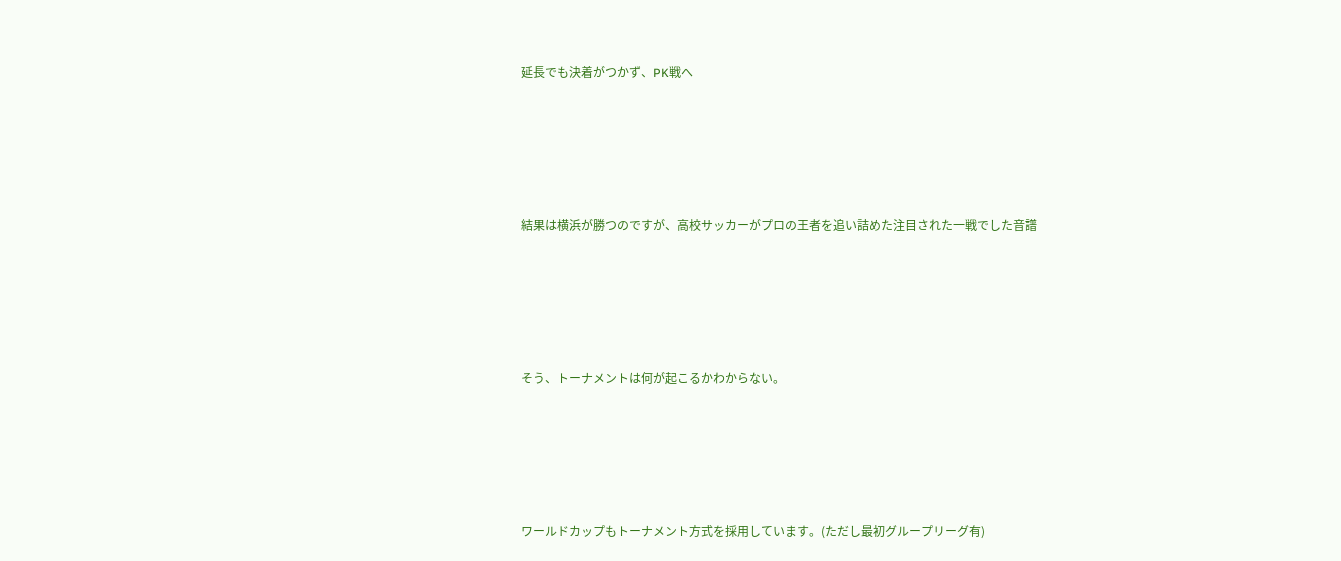延長でも決着がつかず、PK戦へ








結果は横浜が勝つのですが、高校サッカーがプロの王者を追い詰めた注目された一戦でした音譜








そう、トーナメントは何が起こるかわからない。








ワールドカップもトーナメント方式を採用しています。(ただし最初グループリーグ有)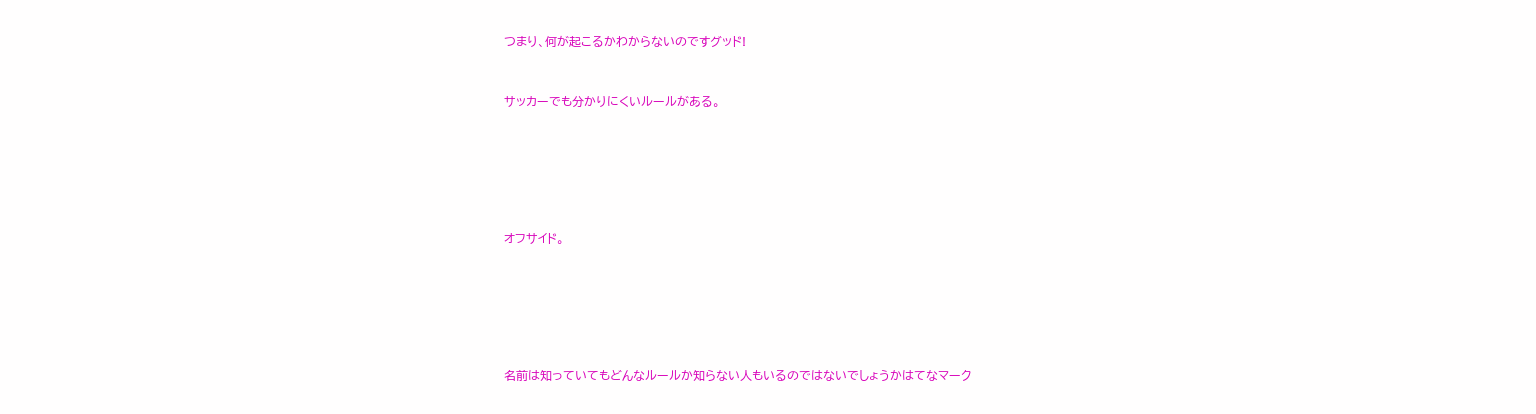つまり、何が起こるかわからないのですグッド!



サッカーでも分かりにくいルールがある。








オフサイド。








名前は知っていてもどんなルールか知らない人もいるのではないでしょうかはてなマーク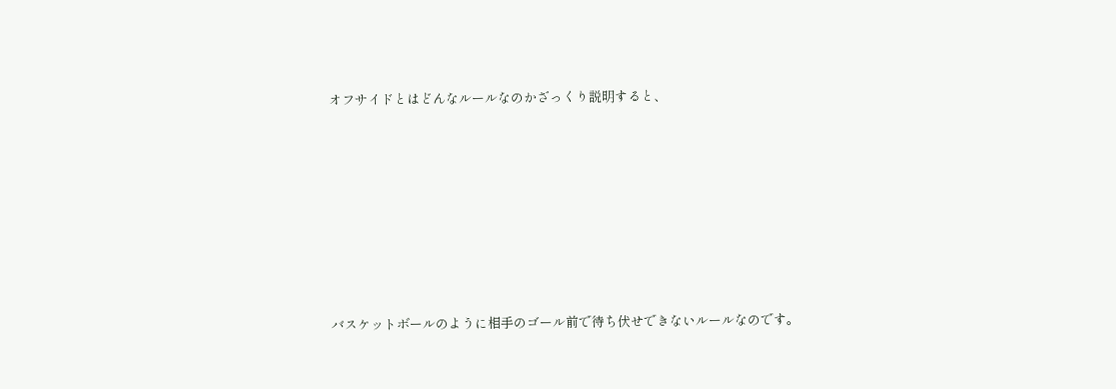オフサイドとはどんなルールなのかざっくり説明すると、








バスケットボールのように相手のゴール前で待ち伏せできないルールなのです。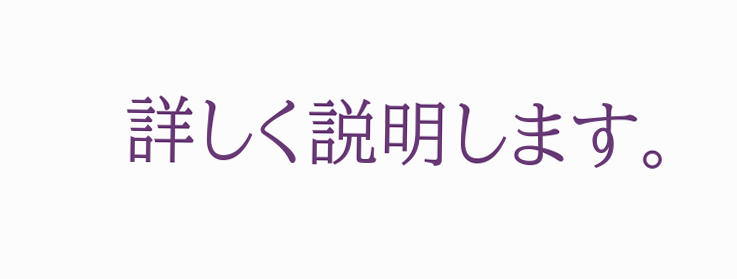詳しく説明します。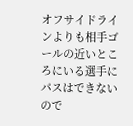オフサイドラインよりも相手ゴールの近いところにいる選手にパスはできないので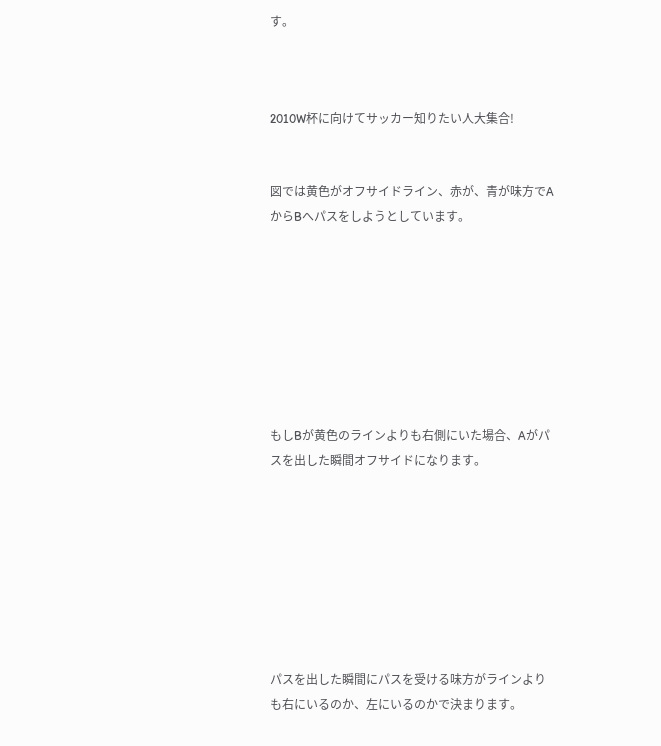す。



2010W杯に向けてサッカー知りたい人大集合!


図では黄色がオフサイドライン、赤が、青が味方でAからBへパスをしようとしています。








もしBが黄色のラインよりも右側にいた場合、Aがパスを出した瞬間オフサイドになります。








パスを出した瞬間にパスを受ける味方がラインよりも右にいるのか、左にいるのかで決まります。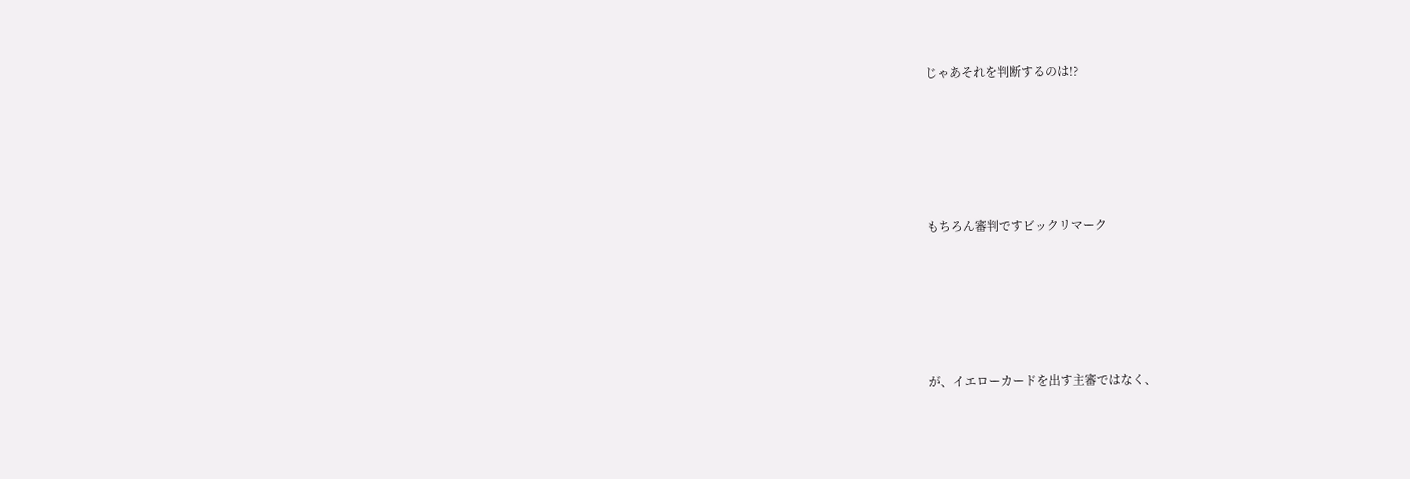じゃあそれを判断するのは!?








もちろん審判ですビックリマーク








が、イエローカードを出す主審ではなく、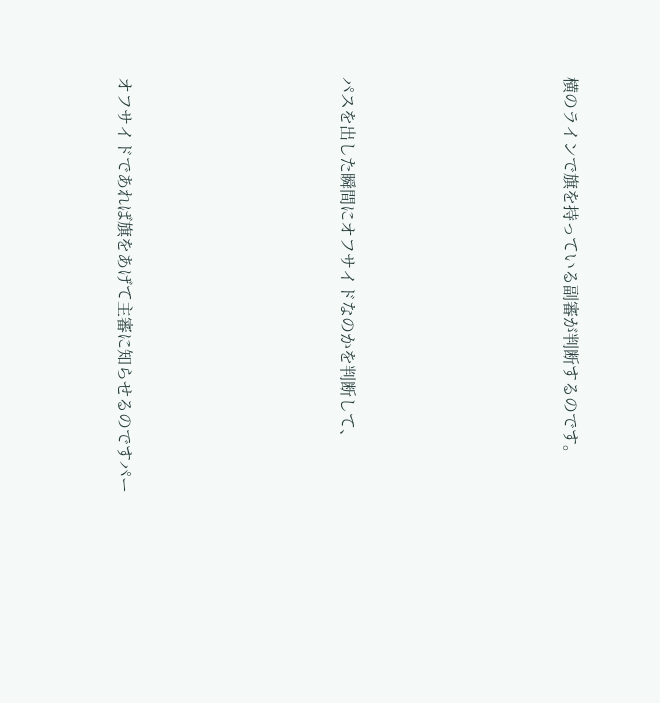横のラインで旗を持っている副審が判断するのです。








パスを出した瞬間にオフサイドなのかを判断して、








オフサイドであれば旗をあげて主審に知らせるのですパー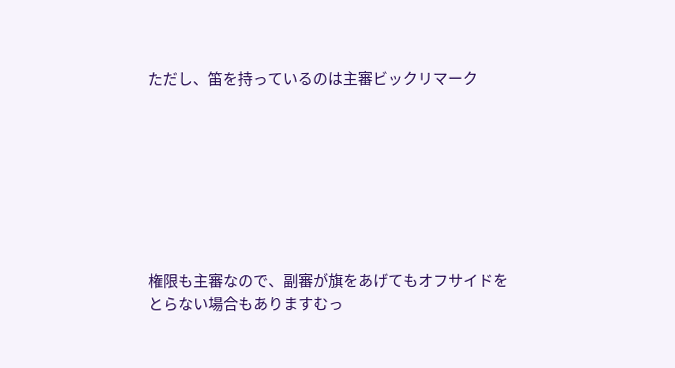ただし、笛を持っているのは主審ビックリマーク








権限も主審なので、副審が旗をあげてもオフサイドをとらない場合もありますむっ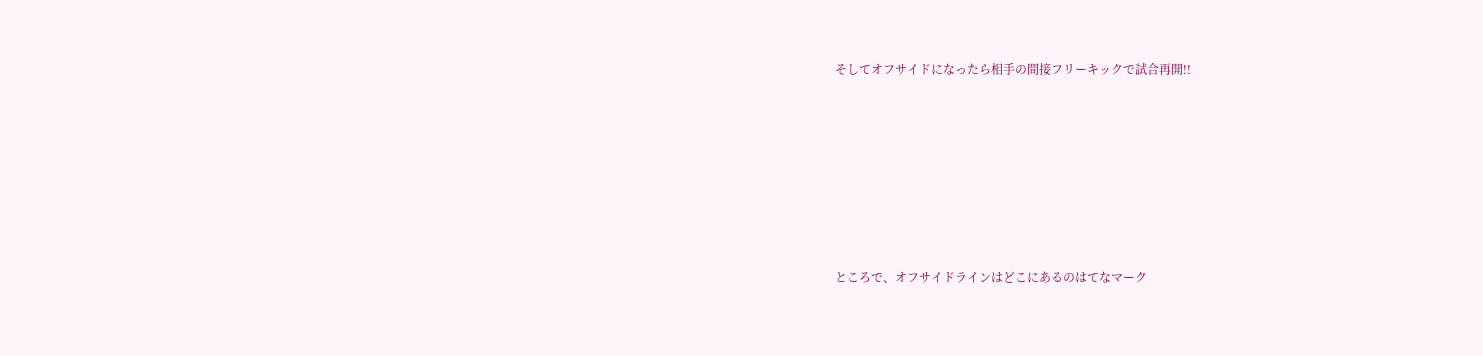そしてオフサイドになったら相手の間接フリーキックで試合再開!!








ところで、オフサイドラインはどこにあるのはてなマーク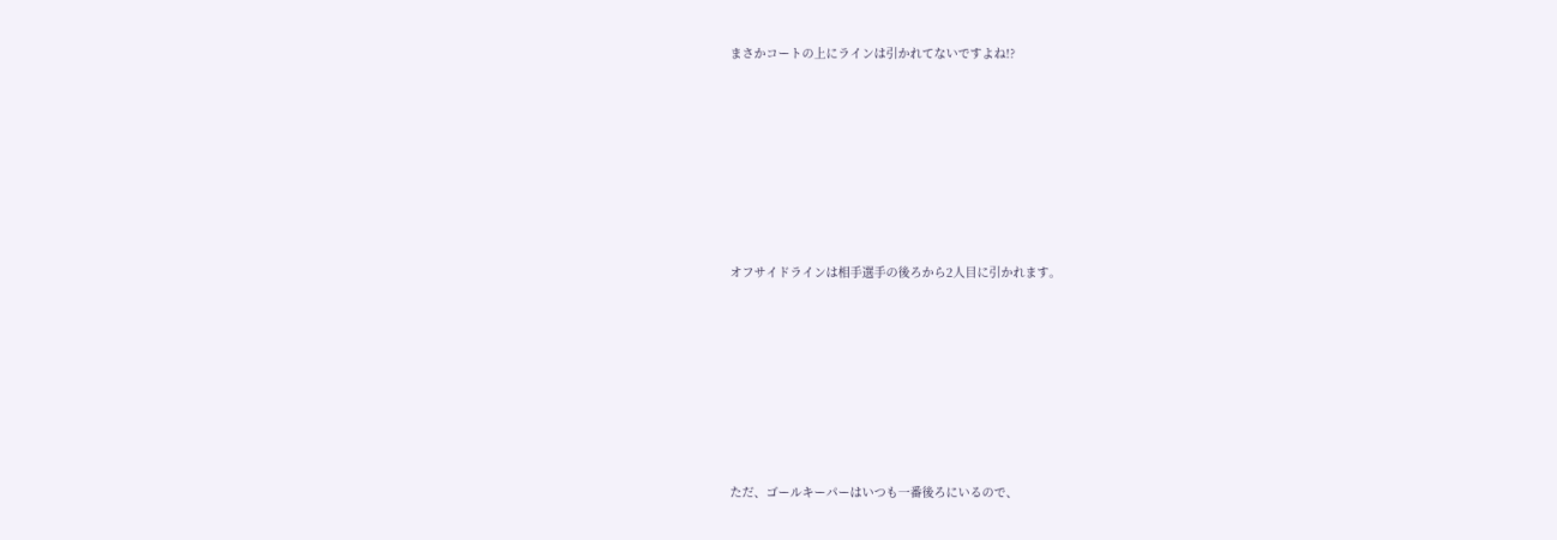まさかコートの上にラインは引かれてないですよね!?








オフサイドラインは相手選手の後ろから2人目に引かれます。








ただ、ゴールキーパーはいつも一番後ろにいるので、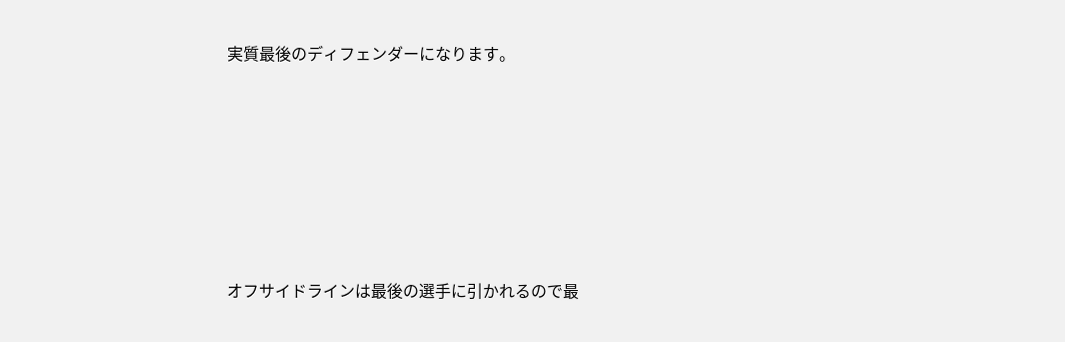実質最後のディフェンダーになります。








オフサイドラインは最後の選手に引かれるので最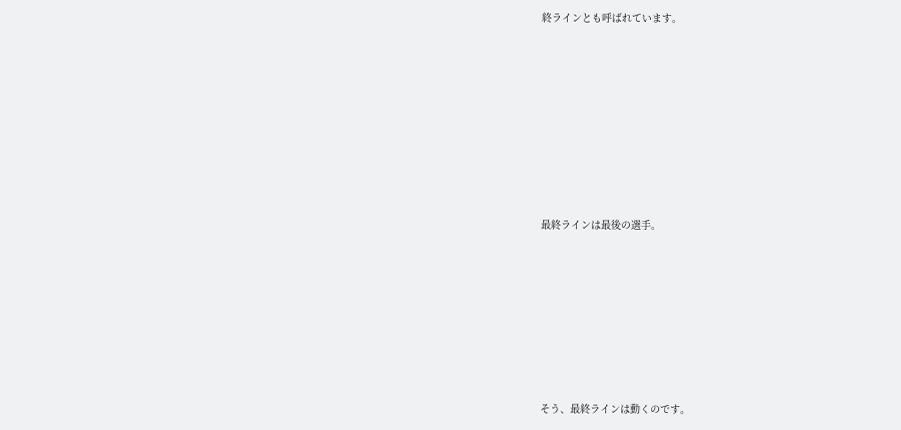終ラインとも呼ばれています。








最終ラインは最後の選手。







そう、最終ラインは動くのです。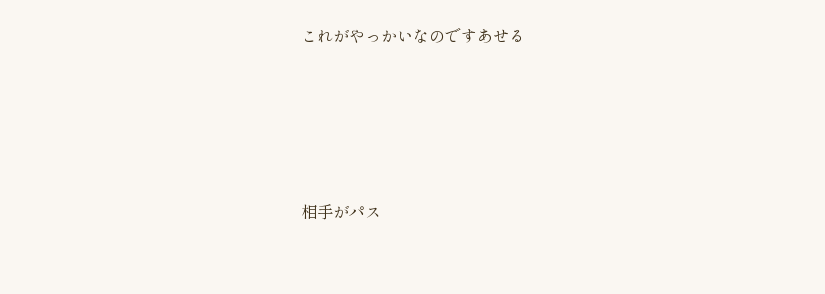これがやっかいなのですあせる








相手がパス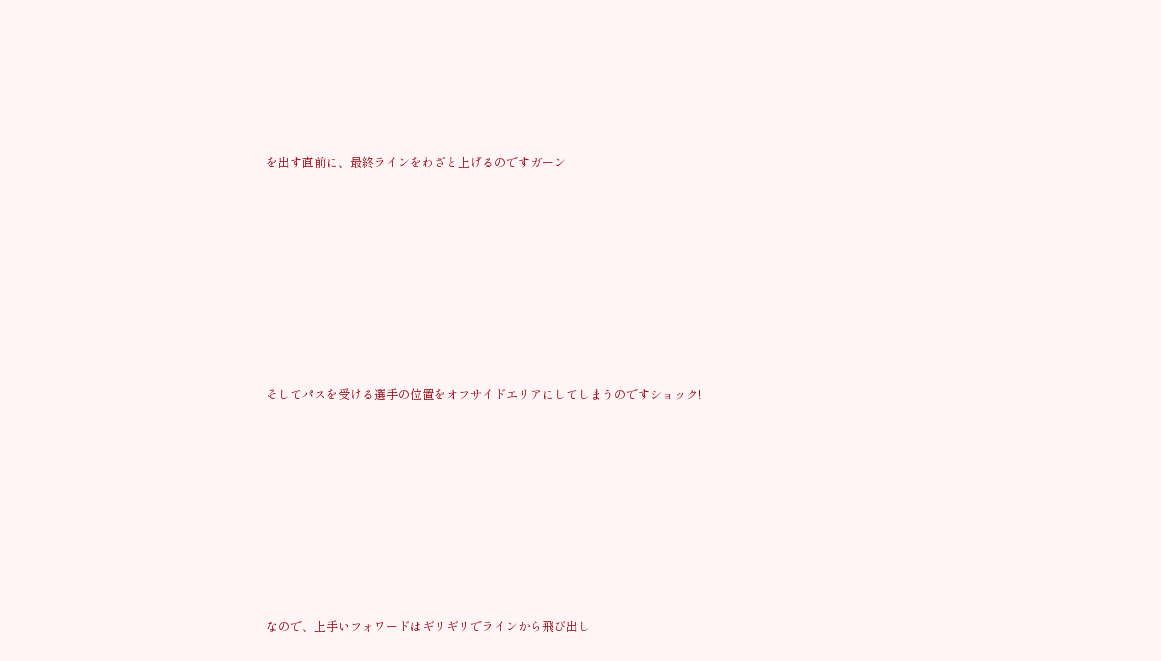を出す直前に、最終ラインをわざと上げるのですガーン








そしてパスを受ける選手の位置をオフサイドエリアにしてしまうのですショック!








なので、上手いフォワードはギリギリでラインから飛び出し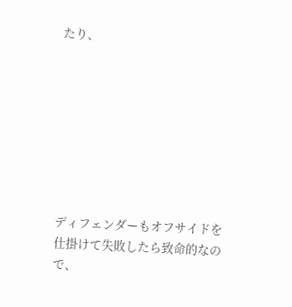たり、








ディフェンダーもオフサイドを仕掛けて失敗したら致命的なので、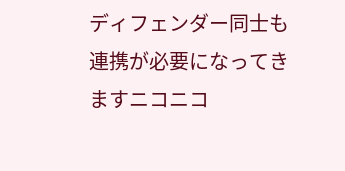ディフェンダー同士も連携が必要になってきますニコニコ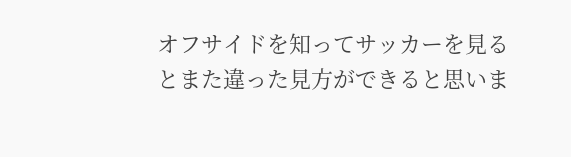オフサイドを知ってサッカーを見るとまた違った見方ができると思いま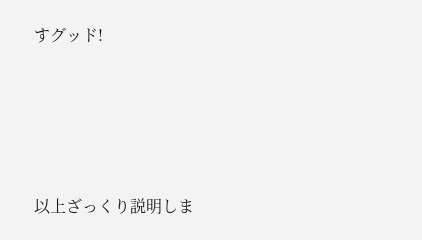すグッド!








以上ざっくり説明しま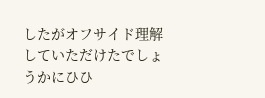したがオフサイド理解していただけたでしょうかにひひ